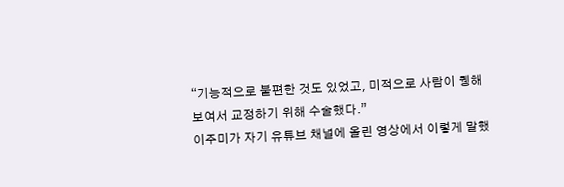“기능적으로 불편한 것도 있었고, 미적으로 사람이 퀭해 보여서 교정하기 위해 수술했다.”
이주미가 자기 유튜브 채널에 올린 영상에서 이렇게 말했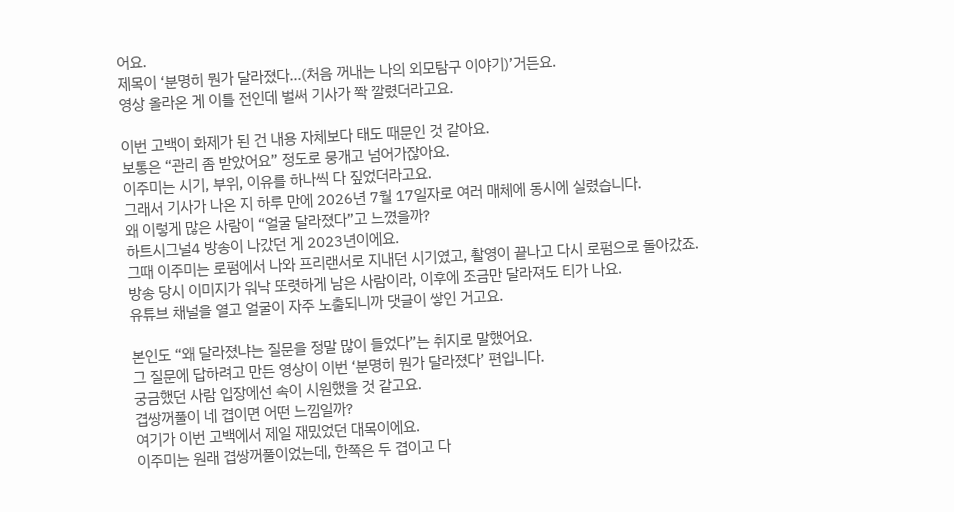어요.
제목이 ‘분명히 뭔가 달라졌다…(처음 꺼내는 나의 외모탐구 이야기)’거든요.
영상 올라온 게 이틀 전인데 벌써 기사가 쫙 깔렸더라고요.

이번 고백이 화제가 된 건 내용 자체보다 태도 때문인 것 같아요.
보통은 “관리 좀 받았어요” 정도로 뭉개고 넘어가잖아요.
이주미는 시기, 부위, 이유를 하나씩 다 짚었더라고요.
그래서 기사가 나온 지 하루 만에 2026년 7월 17일자로 여러 매체에 동시에 실렸습니다.
왜 이렇게 많은 사람이 “얼굴 달라졌다”고 느꼈을까?
하트시그널4 방송이 나갔던 게 2023년이에요.
그때 이주미는 로펌에서 나와 프리랜서로 지내던 시기였고, 촬영이 끝나고 다시 로펌으로 돌아갔죠.
방송 당시 이미지가 워낙 또렷하게 남은 사람이라, 이후에 조금만 달라져도 티가 나요.
유튜브 채널을 열고 얼굴이 자주 노출되니까 댓글이 쌓인 거고요.

본인도 “왜 달라졌냐는 질문을 정말 많이 들었다”는 취지로 말했어요.
그 질문에 답하려고 만든 영상이 이번 ‘분명히 뭔가 달라졌다’ 편입니다.
궁금했던 사람 입장에선 속이 시원했을 것 같고요.
겹쌍꺼풀이 네 겹이면 어떤 느낌일까?
여기가 이번 고백에서 제일 재밌었던 대목이에요.
이주미는 원래 겹쌍꺼풀이었는데, 한쪽은 두 겹이고 다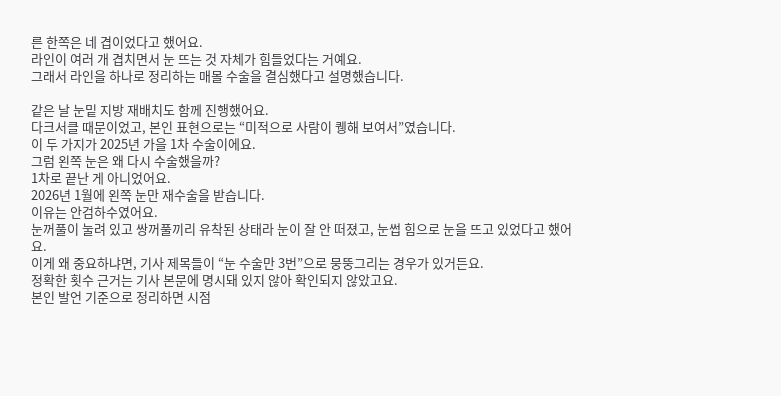른 한쪽은 네 겹이었다고 했어요.
라인이 여러 개 겹치면서 눈 뜨는 것 자체가 힘들었다는 거예요.
그래서 라인을 하나로 정리하는 매몰 수술을 결심했다고 설명했습니다.

같은 날 눈밑 지방 재배치도 함께 진행했어요.
다크서클 때문이었고, 본인 표현으로는 “미적으로 사람이 퀭해 보여서”였습니다.
이 두 가지가 2025년 가을 1차 수술이에요.
그럼 왼쪽 눈은 왜 다시 수술했을까?
1차로 끝난 게 아니었어요.
2026년 1월에 왼쪽 눈만 재수술을 받습니다.
이유는 안검하수였어요.
눈꺼풀이 눌려 있고 쌍꺼풀끼리 유착된 상태라 눈이 잘 안 떠졌고, 눈썹 힘으로 눈을 뜨고 있었다고 했어요.
이게 왜 중요하냐면, 기사 제목들이 “눈 수술만 3번”으로 뭉뚱그리는 경우가 있거든요.
정확한 횟수 근거는 기사 본문에 명시돼 있지 않아 확인되지 않았고요.
본인 발언 기준으로 정리하면 시점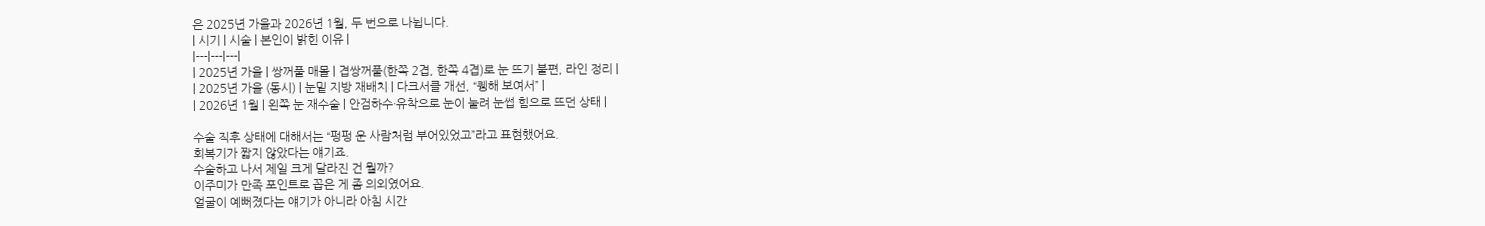은 2025년 가을과 2026년 1월, 두 번으로 나뉩니다.
| 시기 | 시술 | 본인이 밝힌 이유 |
|---|---|---|
| 2025년 가을 | 쌍꺼풀 매몰 | 겹쌍꺼풀(한쪽 2겹, 한쪽 4겹)로 눈 뜨기 불편, 라인 정리 |
| 2025년 가을 (동시) | 눈밑 지방 재배치 | 다크서클 개선, “퀭해 보여서” |
| 2026년 1월 | 왼쪽 눈 재수술 | 안검하수·유착으로 눈이 눌려 눈썹 힘으로 뜨던 상태 |

수술 직후 상태에 대해서는 “펑펑 운 사람처럼 부어있었고”라고 표현했어요.
회복기가 짧지 않았다는 얘기죠.
수술하고 나서 제일 크게 달라진 건 뭘까?
이주미가 만족 포인트로 꼽은 게 좀 의외였어요.
얼굴이 예뻐졌다는 얘기가 아니라 아침 시간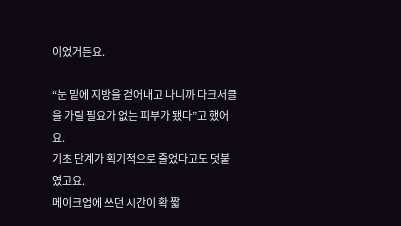이었거든요.

“눈 밑에 지방을 걷어내고 나니까 다크서클을 가릴 필요가 없는 피부가 됐다”고 했어요.
기초 단계가 획기적으로 줄었다고도 덧붙였고요.
메이크업에 쓰던 시간이 확 짧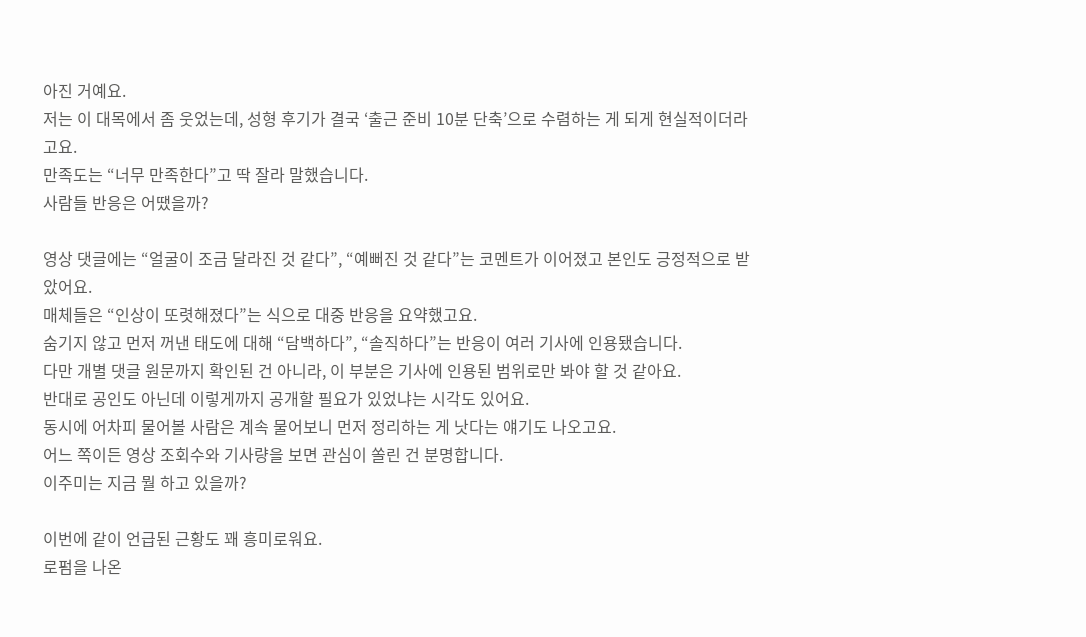아진 거예요.
저는 이 대목에서 좀 웃었는데, 성형 후기가 결국 ‘출근 준비 10분 단축’으로 수렴하는 게 되게 현실적이더라고요.
만족도는 “너무 만족한다”고 딱 잘라 말했습니다.
사람들 반응은 어땠을까?

영상 댓글에는 “얼굴이 조금 달라진 것 같다”, “예뻐진 것 같다”는 코멘트가 이어졌고 본인도 긍정적으로 받았어요.
매체들은 “인상이 또렷해졌다”는 식으로 대중 반응을 요약했고요.
숨기지 않고 먼저 꺼낸 태도에 대해 “담백하다”, “솔직하다”는 반응이 여러 기사에 인용됐습니다.
다만 개별 댓글 원문까지 확인된 건 아니라, 이 부분은 기사에 인용된 범위로만 봐야 할 것 같아요.
반대로 공인도 아닌데 이렇게까지 공개할 필요가 있었냐는 시각도 있어요.
동시에 어차피 물어볼 사람은 계속 물어보니 먼저 정리하는 게 낫다는 얘기도 나오고요.
어느 쪽이든 영상 조회수와 기사량을 보면 관심이 쏠린 건 분명합니다.
이주미는 지금 뭘 하고 있을까?

이번에 같이 언급된 근황도 꽤 흥미로워요.
로펌을 나온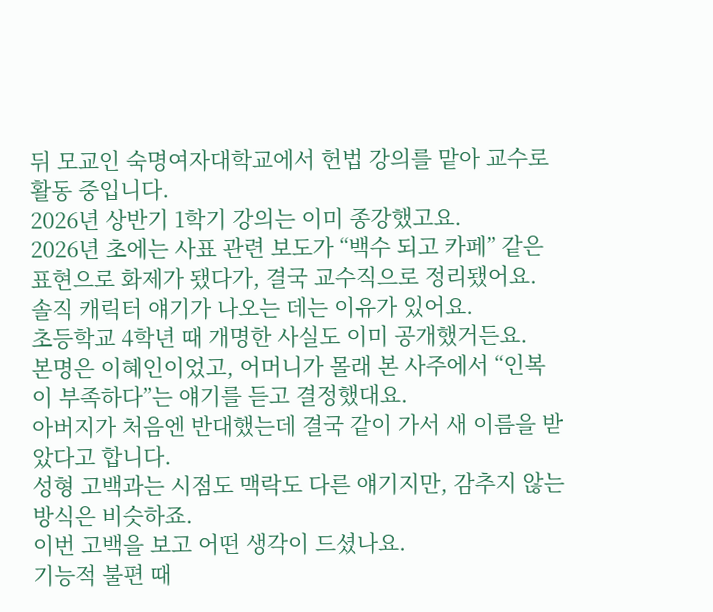뒤 모교인 숙명여자대학교에서 헌법 강의를 맡아 교수로 활동 중입니다.
2026년 상반기 1학기 강의는 이미 종강했고요.
2026년 초에는 사표 관련 보도가 “백수 되고 카페” 같은 표현으로 화제가 됐다가, 결국 교수직으로 정리됐어요.
솔직 캐릭터 얘기가 나오는 데는 이유가 있어요.
초등학교 4학년 때 개명한 사실도 이미 공개했거든요.
본명은 이혜인이었고, 어머니가 몰래 본 사주에서 “인복이 부족하다”는 얘기를 듣고 결정했대요.
아버지가 처음엔 반대했는데 결국 같이 가서 새 이름을 받았다고 합니다.
성형 고백과는 시점도 맥락도 다른 얘기지만, 감추지 않는 방식은 비슷하죠.
이번 고백을 보고 어떤 생각이 드셨나요.
기능적 불편 때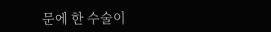문에 한 수술이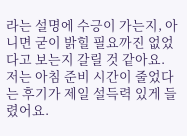라는 설명에 수긍이 가는지, 아니면 굳이 밝힐 필요까진 없었다고 보는지 갈릴 것 같아요.
저는 아침 준비 시간이 줄었다는 후기가 제일 설득력 있게 들렸어요.